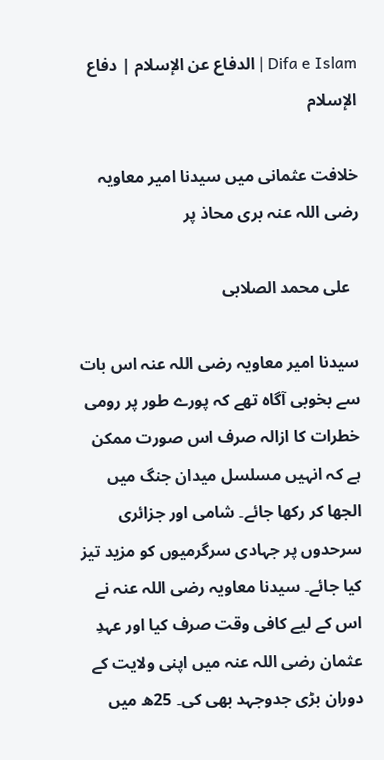Difa e Islam | الدفاع عن الإسلام | دفاع الإسلام

خلافت عثمانی میں سیدنا امیر معاویہ رضی اللہ عنہ بری محاذ پر

  علی محمد الصلابی

سیدنا امیر معاویہ رضی اللہ عنہ اس بات سے بخوبی آگاہ تھے کہ پورے طور پر رومی خطرات کا ازالہ صرف اس صورت ممکن ہے کہ انہیں مسلسل میدان جنگ میں الجھا کر رکھا جائے۔ شامی اور جزائری سرحدوں پر جہادی سرگرمیوں کو مزید تیز کیا جائے۔ سیدنا معاویہ رضی اللہ عنہ نے اس کے لیے کافی وقت صرف کیا اور عہدِ عثمان رضی اللہ عنہ میں اپنی ولایت کے دوران بڑی جدوجہد بھی کی۔ 25ھ میں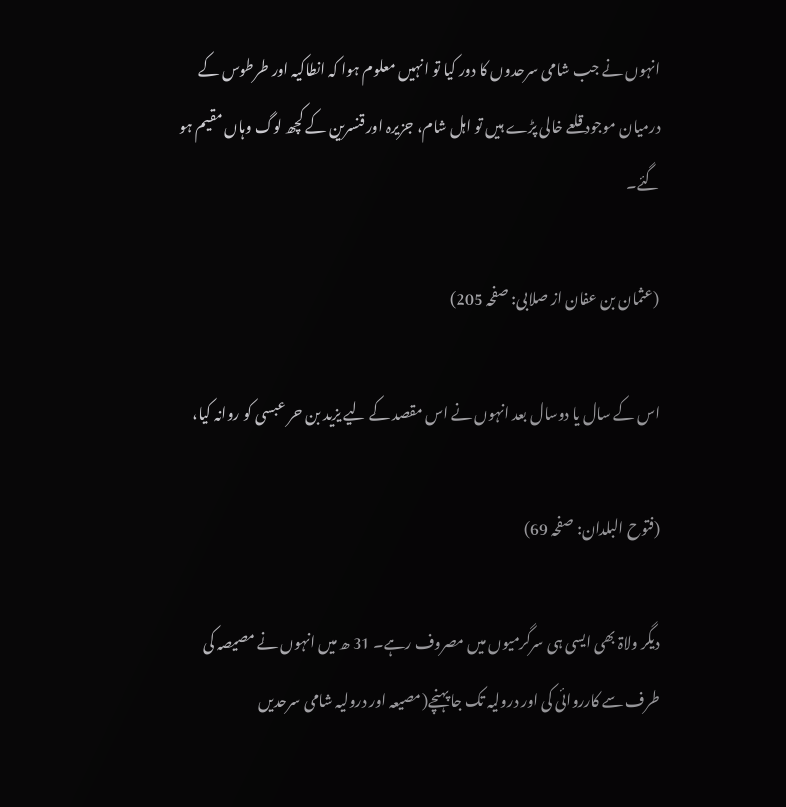انہوں نے جب شامی سرحدوں کا دور کیا تو انہیں معلوم ہوا کہ انطاکیہ اور طرطوس کے درمیان موجود قلعے خالی پڑے ہیں تو اہل شام، جزیرہ اور قنسرین کے کچھ لوگ وہاں مقیم ہو گئے۔

(عثمان بن عفان از صلابی: صفحہ 205)

اس کے سال یا دوسال بعد انہوں نے اس مقصد کے لیے یزید بن حر عبسی کو روانہ کیا،

(فتوح البلدان: صفحہ 69)

دیگر ولاۃ بھی ایسی ہی سرگرمیوں میں مصروف رہے۔ 31 ھ میں انہوں نے مصیصہ کی طرف سے کارروائی کی اور درولیہ تک جا پہنچے(مصیعہ اور درولیہ شامی سرحدیں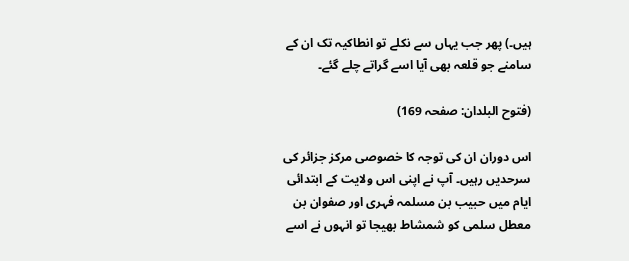ہیں۔) پھر جب یہاں سے نکلے تو انطاکیہ تک ان کے سامنے جو قلعہ بھی آیا اسے گراتے چلے گئے۔

(فتوح البلدان: صفحہ 169)

اس دوران ان کی توجہ کا خصوصی مرکز جزائر کی سرحدیں رہیں۔ آپ نے اپنی اس ولایت کے ابتدائی ایام میں حبیب بن مسلمہ فہری اور صفوان بن معطل سلمی کو شمشاط بھیجا تو انہوں نے اسے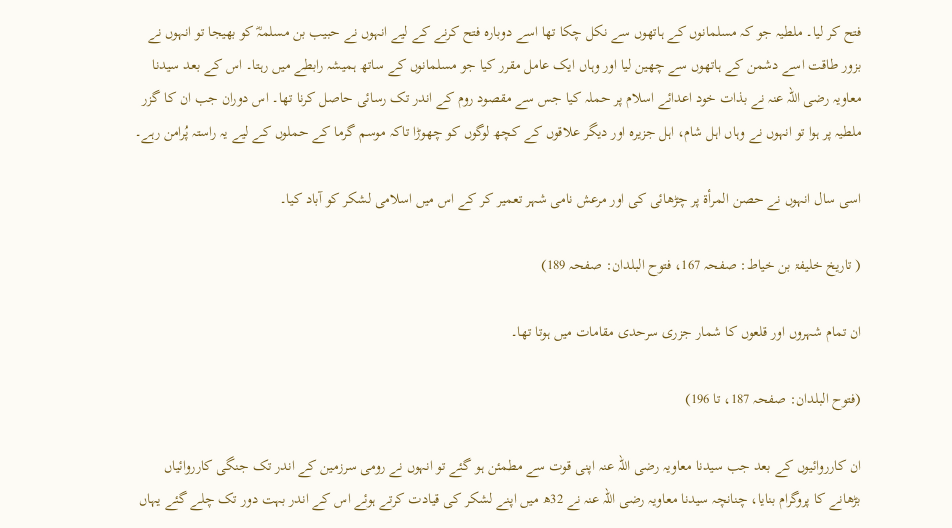فتح کر لیا۔ ملطیہ جو کہ مسلمانوں کے ہاتھوں سے نکل چکا تھا اسے دوبارہ فتح کرنے کے لیے انہوں نے حبیب بن مسلمہؓ کو بھیجا تو انہوں نے بزور طاقت اسے دشمن کے ہاتھوں سے چھین لیا اور وہاں ایک عامل مقرر کیا جو مسلمانوں کے ساتھ ہمیشہ رابطے میں رہتا۔ اس کے بعد سیدنا معاویہ رضی اللہ عنہ نے بذات خود اعدائے اسلام پر حملہ کیا جس سے مقصود روم کے اندر تک رسائی حاصل کرنا تھا۔ اس دوران جب ان کا گزر ملطیہ پر ہوا تو انہوں نے وہاں اہل شام، اہل جزیرہ اور دیگر علاقوں کے کچھ لوگوں کو چھوڑا تاکہ موسم گرما کے حملوں کے لیے یہ راستہ پُرامن رہے۔

اسی سال انہوں نے حصن المرأۃ پر چڑھائی کی اور مرعش نامی شہر تعمیر کر کے اس میں اسلامی لشکر کو آباد کیا۔

( تاریخ خلیفۃ بن خیاط: صفحہ 167، فتوح البلدان: صفحہ 189)

ان تمام شہروں اور قلعوں کا شمار جزری سرحدی مقامات میں ہوتا تھا۔

(فتوح البلدان: صفحہ 187، تا 196)

ان کارروائیوں کے بعد جب سیدنا معاویہ رضی اللہ عنہ اپنی قوت سے مطمئن ہو گئے تو انہوں نے رومی سرزمین کے اندر تک جنگی کارروائیاں بڑھانے کا پروگرام بنایا، چنانچہ سیدنا معاویہ رضی اللہ عنہ نے 32ھ میں اپنے لشکر کی قیادت کرتے ہوئے اس کے اندر بہت دور تک چلے گئے یہاں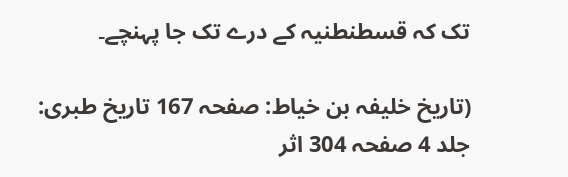تک کہ قسطنطنیہ کے درے تک جا پہنچے۔

(تاریخ خلیفہ بن خیاط: صفحہ 167 تاریخ طبری: جلد 4 صفحہ 304 اثر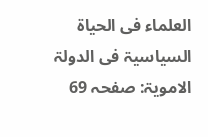العلماء فی الحیاۃ السیاسیۃ فی الدولۃ الامویۃ: صفحہ 69